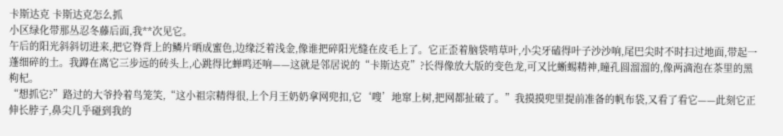卡斯达克 卡斯达克怎么抓
小区绿化带那丛忍冬藤后面,我**次见它。
午后的阳光斜斜切进来,把它脊背上的鳞片晒成蜜色,边缘泛着浅金,像谁把碎阳光缝在皮毛上了。它正歪着脑袋啃草叶,小尖牙磕得叶子沙沙响,尾巴尖时不时扫过地面,带起一蓬细碎的土。我蹲在离它三步远的砖头上,心跳得比蝉鸣还响——这就是邻居说的“卡斯达克”?长得像放大版的变色龙,可又比蜥蜴精神,瞳孔圆溜溜的,像两滴泡在茶里的黑枸杞。
“想抓它?”路过的大爷拎着鸟笼笑,“这小祖宗精得很,上个月王奶奶拿网兜扣,它‘嗖’地窜上树,把网都扯破了。”我摸摸兜里提前准备的帆布袋,又看了看它——此刻它正伸长脖子,鼻尖几乎碰到我的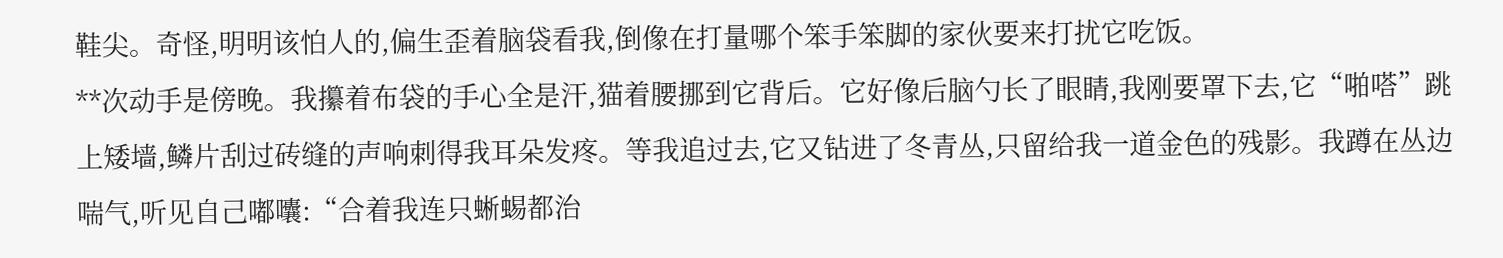鞋尖。奇怪,明明该怕人的,偏生歪着脑袋看我,倒像在打量哪个笨手笨脚的家伙要来打扰它吃饭。
**次动手是傍晚。我攥着布袋的手心全是汗,猫着腰挪到它背后。它好像后脑勺长了眼睛,我刚要罩下去,它“啪嗒”跳上矮墙,鳞片刮过砖缝的声响刺得我耳朵发疼。等我追过去,它又钻进了冬青丛,只留给我一道金色的残影。我蹲在丛边喘气,听见自己嘟囔:“合着我连只蜥蜴都治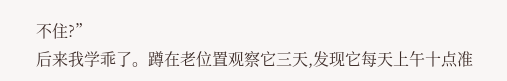不住?”
后来我学乖了。蹲在老位置观察它三天,发现它每天上午十点准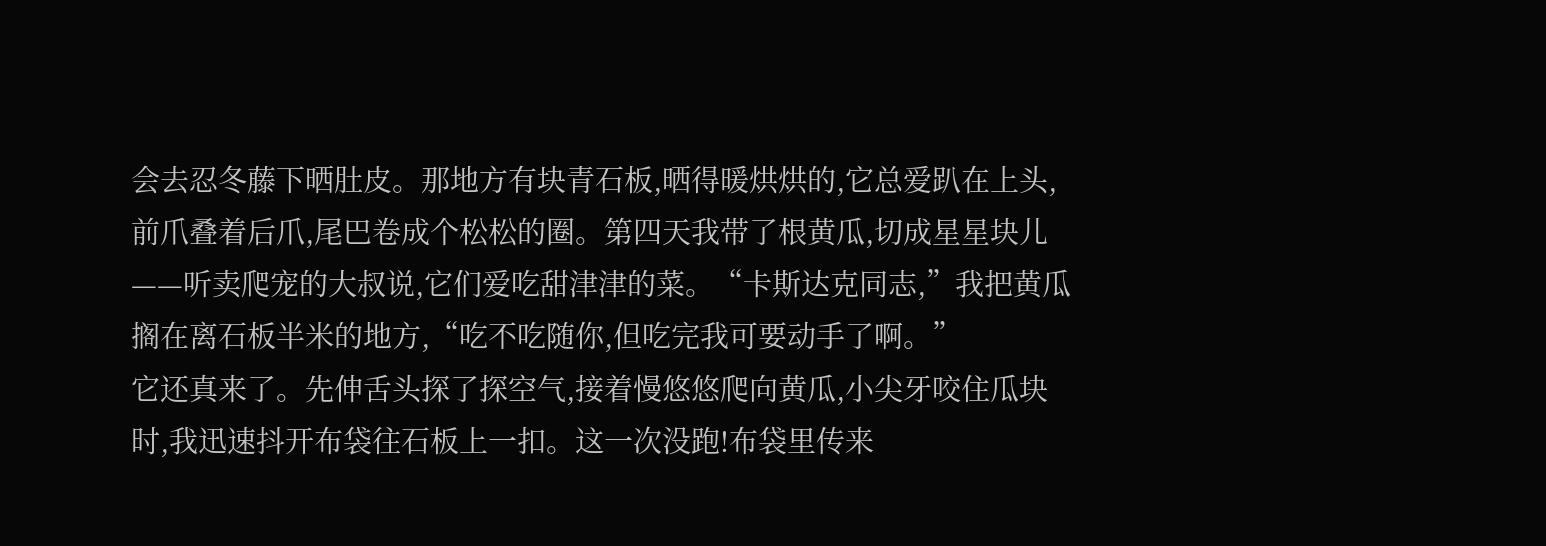会去忍冬藤下晒肚皮。那地方有块青石板,晒得暖烘烘的,它总爱趴在上头,前爪叠着后爪,尾巴卷成个松松的圈。第四天我带了根黄瓜,切成星星块儿——听卖爬宠的大叔说,它们爱吃甜津津的菜。“卡斯达克同志,”我把黄瓜搁在离石板半米的地方,“吃不吃随你,但吃完我可要动手了啊。”
它还真来了。先伸舌头探了探空气,接着慢悠悠爬向黄瓜,小尖牙咬住瓜块时,我迅速抖开布袋往石板上一扣。这一次没跑!布袋里传来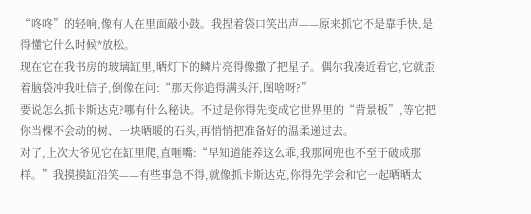“咚咚”的轻响,像有人在里面敲小鼓。我捏着袋口笑出声——原来抓它不是靠手快,是得懂它什么时候*放松。
现在它在我书房的玻璃缸里,晒灯下的鳞片亮得像撒了把星子。偶尔我凑近看它,它就歪着脑袋冲我吐信子,倒像在问:“那天你追得满头汗,图啥呀?”
要说怎么抓卡斯达克?哪有什么秘诀。不过是你得先变成它世界里的“背景板”,等它把你当棵不会动的树、一块晒暖的石头,再悄悄把准备好的温柔递过去。
对了,上次大爷见它在缸里爬,直咂嘴:“早知道能养这么乖,我那网兜也不至于破成那样。”我摸摸缸沿笑——有些事急不得,就像抓卡斯达克,你得先学会和它一起晒晒太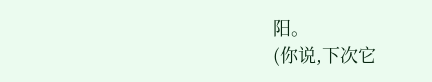阳。
(你说,下次它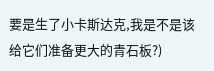要是生了小卡斯达克,我是不是该给它们准备更大的青石板?)